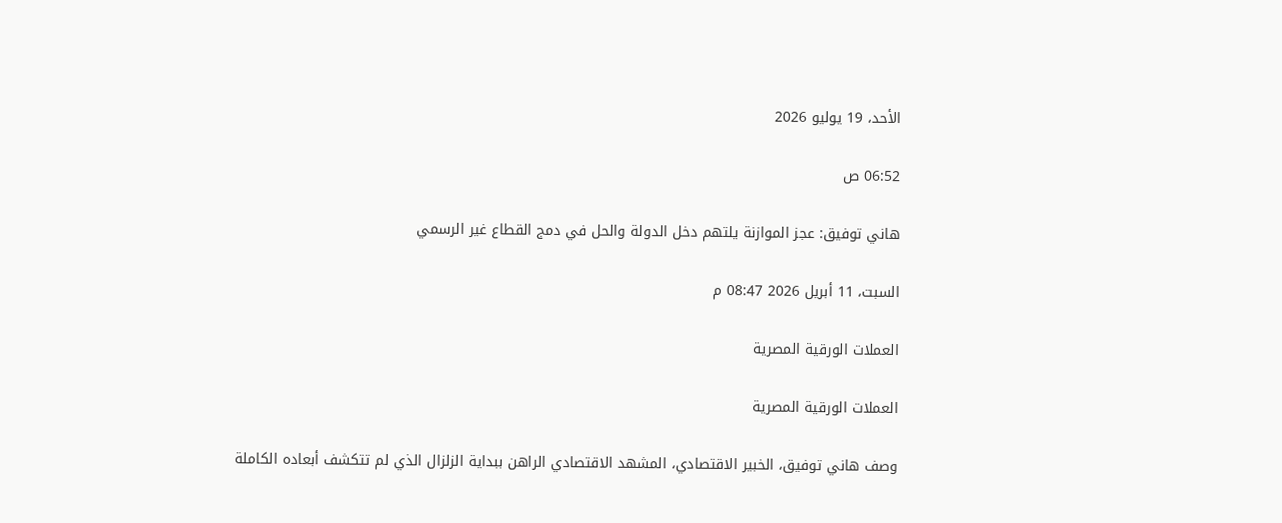الأحد، 19 يوليو 2026

06:52 ص

هاني توفيق: عجز الموازنة يلتهم دخل الدولة والحل في دمج القطاع غير الرسمي

السبت، 11 أبريل 2026 08:47 م

العملات الورقية المصرية

العملات الورقية المصرية

وصف هاني توفيق، الخبير الاقتصادي، المشهد الاقتصادي الراهن ببداية الزلزال الذي لم تتكشف أبعاده الكاملة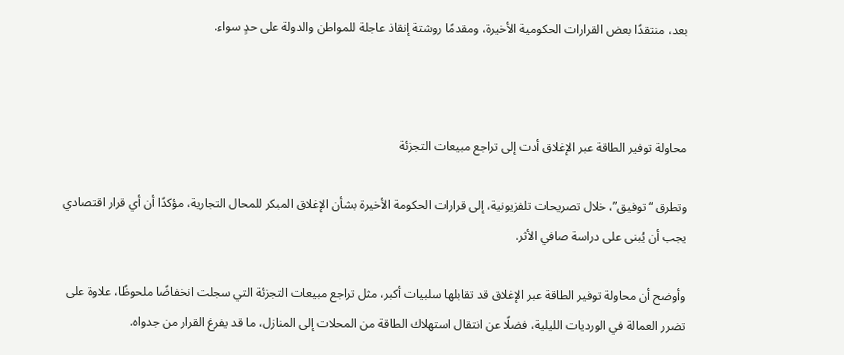بعد، منتقدًا بعض القرارات الحكومية الأخيرة، ومقدمًا روشتة إنقاذ عاجلة للمواطن والدولة على حدٍ سواء.



محاولة توفير الطاقة عبر الإغلاق أدت إلى تراجع مبيعات التجزئة

وتطرق “توفيق”، خلال تصريحات تلفزيونية، إلى قرارات الحكومة الأخيرة بشأن الإغلاق المبكر للمحال التجارية، مؤكدًا أن أي قرار اقتصادي يجب أن يُبنى على دراسة صافي الأثر.

وأوضح أن محاولة توفير الطاقة عبر الإغلاق قد تقابلها سلبيات أكبر، مثل تراجع مبيعات التجزئة التي سجلت انخفاضًا ملحوظًا، علاوة على تضرر العمالة في الورديات الليلية، فضلًا عن انتقال استهلاك الطاقة من المحلات إلى المنازل، ما قد يفرغ القرار من جدواه.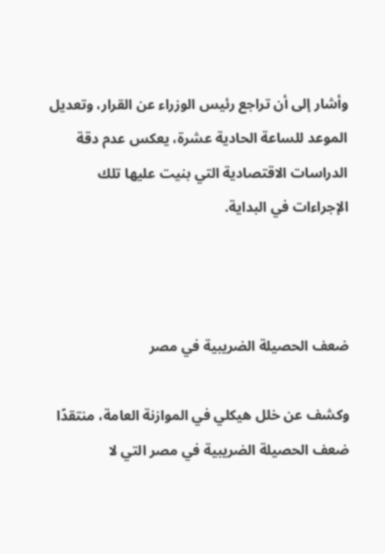وأشار إلى أن تراجع رئيس الوزراء عن القرار، وتعديل الموعد للساعة الحادية عشرة، يعكس عدم دقة الدراسات الاقتصادية التي بنيت عليها تلك الإجراءات في البداية.



ضعف الحصيلة الضريبية في مصر

وكشف عن خلل هيكلي في الموازنة العامة، منتقدًا ضعف الحصيلة الضريبية في مصر التي لا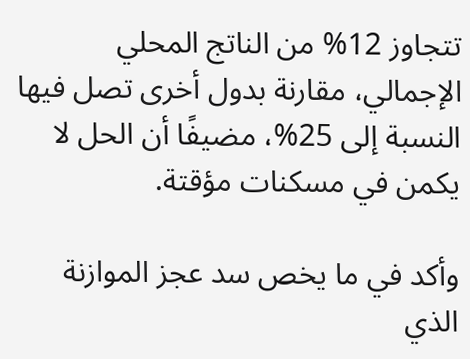تتجاوز 12% من الناتج المحلي الإجمالي، مقارنة بدول أخرى تصل فيها النسبة إلى 25%، مضيفًا أن الحل لا يكمن في مسكنات مؤقتة.

وأكد في ما يخص سد عجز الموازنة الذي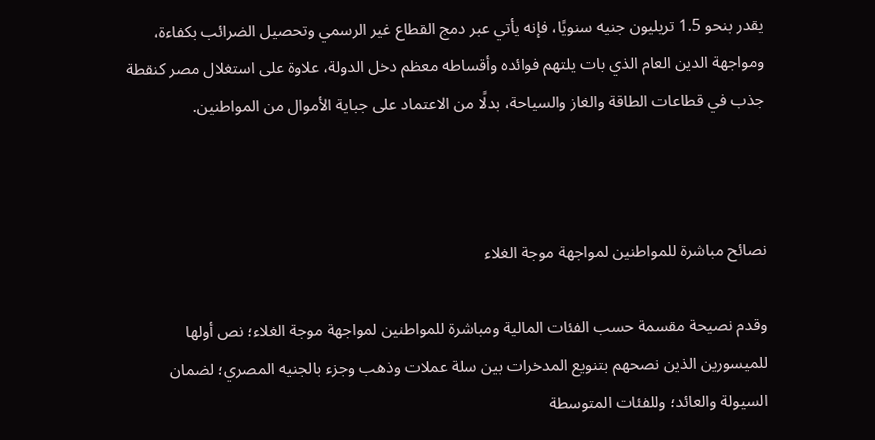يقدر بنحو 1.5 تريليون جنيه سنويًا، فإنه يأتي عبر دمج القطاع غير الرسمي وتحصيل الضرائب بكفاءة، ومواجهة الدين العام الذي بات يلتهم فوائده وأقساطه معظم دخل الدولة، علاوة على استغلال مصر كنقطة جذب في قطاعات الطاقة والغاز والسياحة، بدلًا من الاعتماد على جباية الأموال من المواطنين.



نصائح مباشرة للمواطنين لمواجهة موجة الغلاء

وقدم نصيحة مقسمة حسب الفئات المالية ومباشرة للمواطنين لمواجهة موجة الغلاء؛ نص أولها للميسورين الذين نصحهم بتنويع المدخرات بين سلة عملات وذهب وجزء بالجنيه المصري؛ لضمان السيولة والعائد؛ وللفئات المتوسطة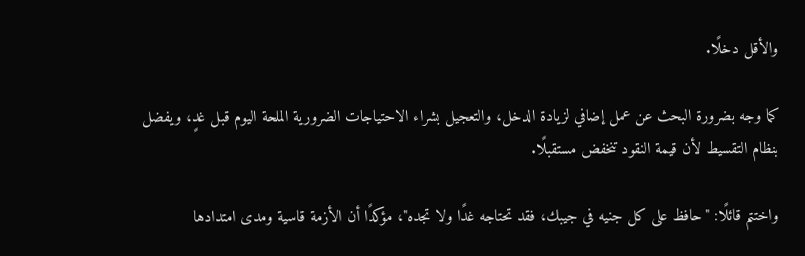والأقل دخلًا.

كما وجه بضرورة البحث عن عمل إضافي لزيادة الدخل، والتعجيل بشراء الاحتياجات الضرورية الملحة اليوم قبل غدٍ، ويفضل بنظام التقسيط لأن قيمة النقود تنخفض مستقبلًا.

واختتم قائلًا: "حافظ على كل جنيه في جيبك، فقد تحتاجه غدًا ولا تجده"، مؤكدًا أن الأزمة قاسية ومدى امتدادها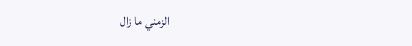الزمني ما زال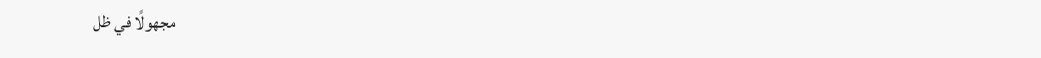مجهولًا في ظل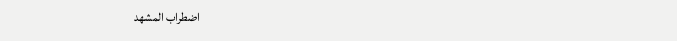اضطراب المشهد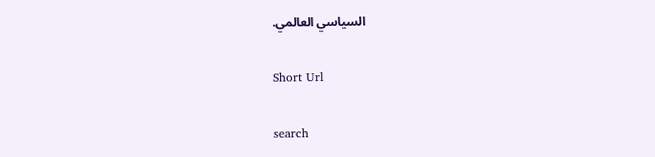السياسي العالمي.

Short Url

search